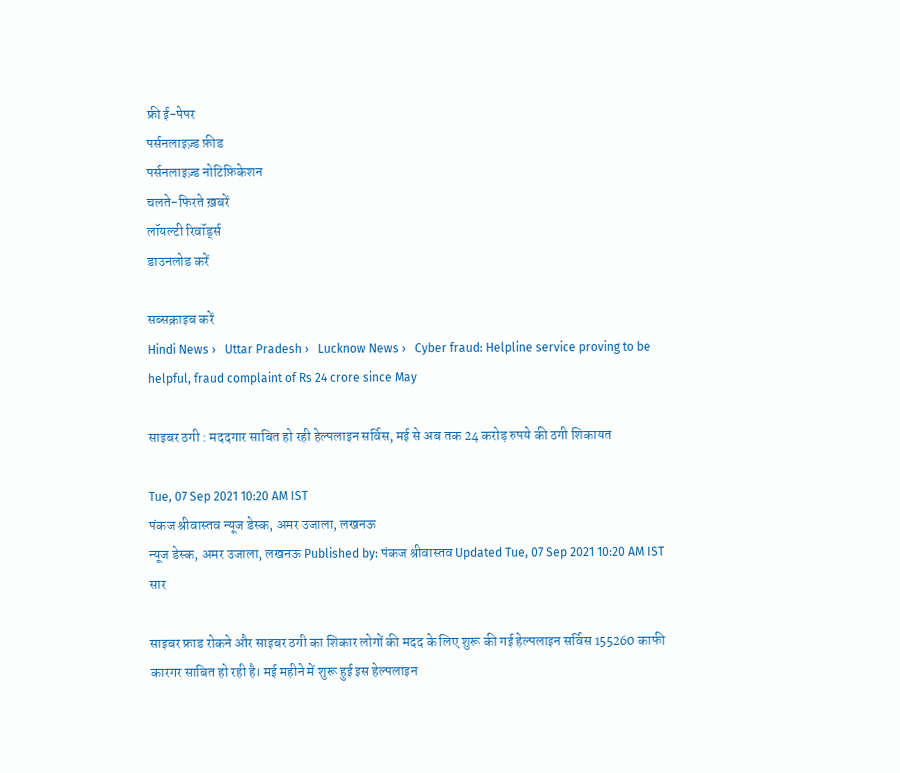फ्री ई-पेपर
पर्सनलाइज़्ड फ़ीड
पर्सनलाइज़्ड नोटिफ़िकेशन
चलते-फिरते ख़बरें
लॉयल्टी रिवॉर्ड्स
डाउनलोड करें

सब्सक्राइब करें
Hindi News ›   Uttar Pradesh ›   Lucknow News ›   Cyber fraud: Helpline service proving to be helpful, fraud complaint of Rs 24 crore since May

साइबर ठगी : मददगार साबित हो रही हेल्पलाइन सर्विस, मई से अब तक 24 करोड़ रुपये की ठगी शिकायत

Tue, 07 Sep 2021 10:20 AM IST
पंकज श्रीवास्‍तव न्यूज डेस्क, अमर उजाला, लखनऊ
न्यूज डेस्क, अमर उजाला, लखनऊ Published by: पंकज श्रीवास्‍तव Updated Tue, 07 Sep 2021 10:20 AM IST
सार

साइबर फ्राड रोकने और साइबर ठगी का शिकार लोगों की मदद के लिए शुरू की गई हेल्पलाइन सर्विस 155260 काफी कारगर साबित हो रही है। मई महीने में शुरू हुई इस हेल्पलाइन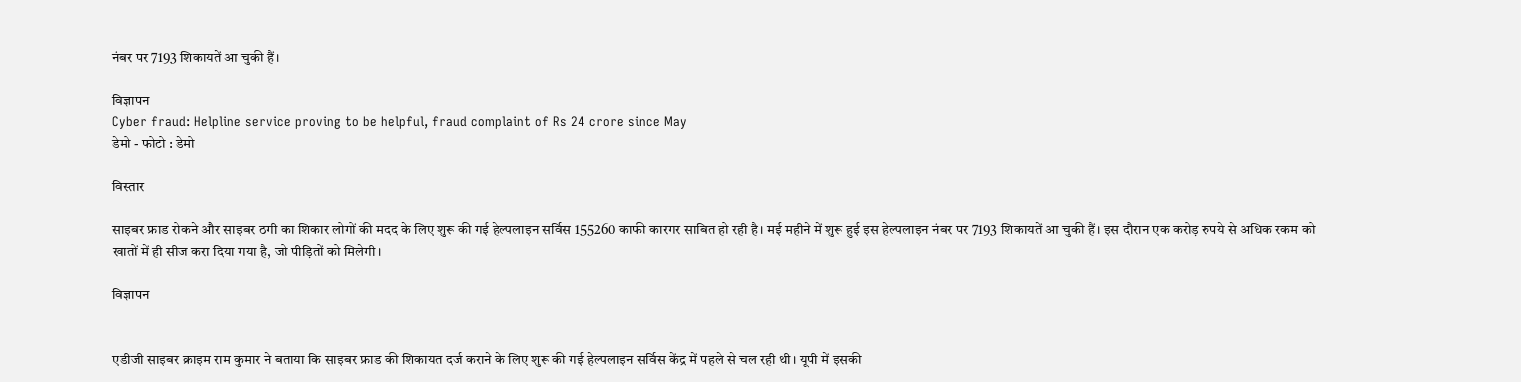नंबर पर 7193 शिकायतें आ चुकी हैं।

विज्ञापन
Cyber fraud: Helpline service proving to be helpful, fraud complaint of Rs 24 crore since May
डेमो - फोटो : डेमो

विस्तार

साइबर फ्राड रोकने और साइबर ठगी का शिकार लोगों की मदद के लिए शुरू की गई हेल्पलाइन सर्विस 155260 काफी कारगर साबित हो रही है। मई महीने में शुरू हुई इस हेल्पलाइन नंबर पर 7193 शिकायतें आ चुकी हैं। इस दौरान एक करोड़ रुपये से अधिक रकम को खातों में ही सीज करा दिया गया है, जो पीड़ितों को मिलेगी।

विज्ञापन


एडीजी साइबर क्राइम राम कुमार ने बताया कि साइबर फ्राड की शिकायत दर्ज कराने के लिए शुरू की गई हेल्पलाइन सर्विस केंद्र में पहले से चल रही थी। यूपी में इसकी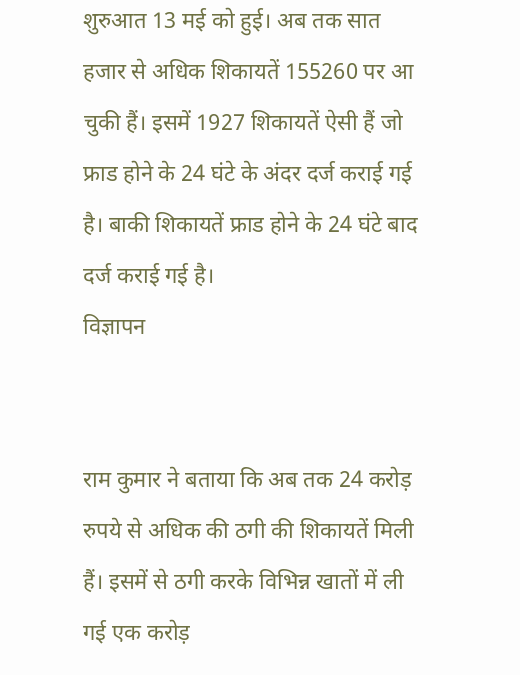शुरुआत 13 मई को हुई। अब तक सात हजार से अधिक शिकायतें 155260 पर आ चुकी हैं। इसमें 1927 शिकायतें ऐसी हैं जो फ्राड होने के 24 घंटे के अंदर दर्ज कराई गई है। बाकी शिकायतें फ्राड होने के 24 घंटे बाद दर्ज कराई गई है।
विज्ञापन


राम कुमार ने बताया कि अब तक 24 करोड़ रुपये से अधिक की ठगी की शिकायतें मिली हैं। इसमें से ठगी करके विभिन्न खातों में ली गई एक करोड़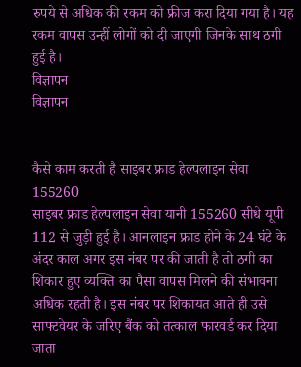रुपये से अधिक की रकम को फ्रीज करा दिया गया है। यह रकम वापस उन्हीं लोगों को दी जाएगी जिनके साथ ठगी हुई है।
विज्ञापन
विज्ञापन


कैसे काम करती है साइबर फ्राड हेल्पलाइन सेवा 155260
साइबर फ्राड हेल्पलाइन सेवा यानी 155260 सीधे यूपी 112 से जुड़ी हुई है। आनलाइन फ्राड होने के 24 घंटे के अंदर काल अगर इस नंबर पर की जाती है तो ठगी का शिकार हुए व्यक्ति का पैसा वापस मिलने की संभावना अधिक रहती है। इस नंबर पर शिकायत आते ही उसे साफ्टवेयर के जरिए बैंक को तत्काल फारवर्ड कर दिया जाता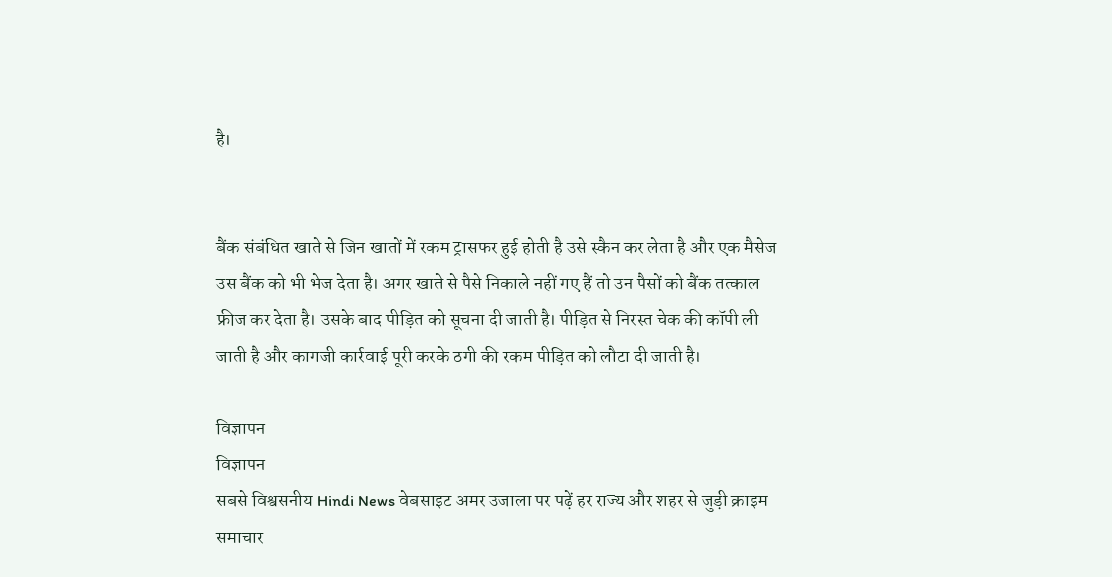है।


बैंक संबंधित खाते से जिन खातों में रकम ट्रासफर हुई होती है उसे स्कैन कर लेता है और एक मैसेज उस बैंक को भी भेज देता है। अगर खाते से पैसे निकाले नहीं गए हैं तो उन पैसों को बैंक तत्काल फ्रीज कर देता है। उसके बाद पीड़ित को सूचना दी जाती है। पीड़ित से निरस्त चेक की कॉपी ली जाती है और कागजी कार्रवाई पूरी करके ठगी की रकम पीड़ित को लौटा दी जाती है।

विज्ञापन
विज्ञापन
सबसे विश्वसनीय Hindi News वेबसाइट अमर उजाला पर पढ़ें हर राज्य और शहर से जुड़ी क्राइम समाचार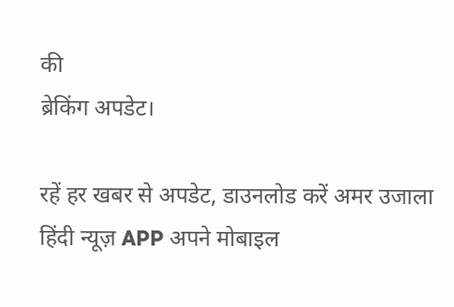की
ब्रेकिंग अपडेट।

रहें हर खबर से अपडेट, डाउनलोड करें अमर उजाला हिंदी न्यूज़ APP अपने मोबाइल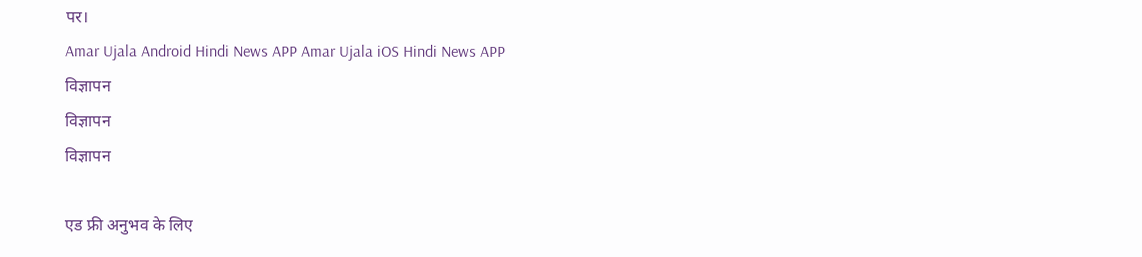पर।
Amar Ujala Android Hindi News APP Amar Ujala iOS Hindi News APP
विज्ञापन
विज्ञापन
विज्ञापन

एड फ्री अनुभव के लिए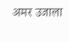अमर उजाला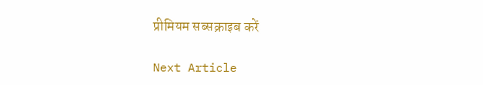प्रीमियम सब्सक्राइब करें

Next Article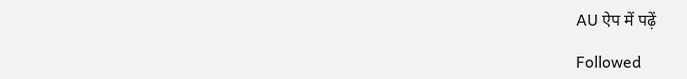AU ऐप में पढ़ें

Followed